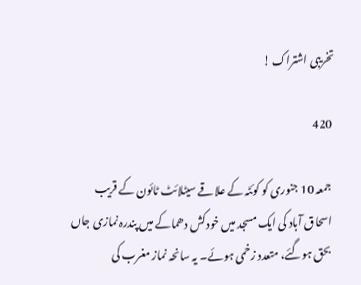تخریبی اشتراک !

420

جمعہ 10 جنوری کو کوئٹہ کے علاقے سیٹلائٹ ٹائون کے قریب اسحاق آباد کی ایک مسجد میں خودکش دھماکے میں پندرہ نمازی جاں بحق ہوگئے، متعدد زخمی ہوئے۔ یہ سانحہ نماز مغرب کی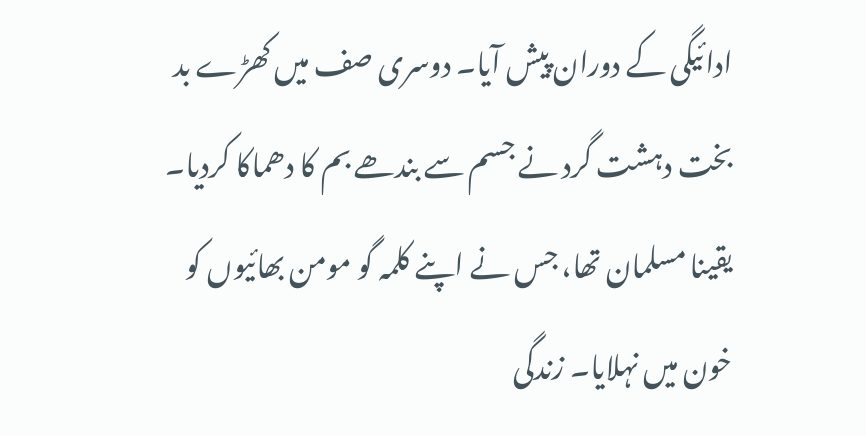ادائیگی کے دوران پیش آیا۔ دوسری صف میں کھڑے بد بخت دہشت گرد نے جسم سے بندھے بم کا دھماکا کردیا۔ یقینا مسلمان تھا، جس نے اپنے کلمہ گو مومن بھائیوں کو خون میں نہلایا۔ زندگی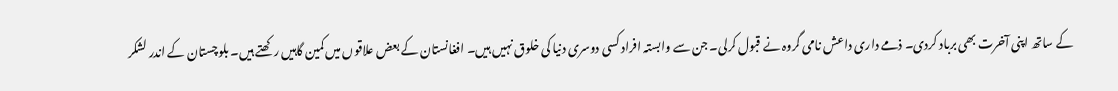کے ساتھ اپنی آخرت بھی برباد کردی۔ ذمے داری داعش نامی گروہ نے قبول کرلی۔ جن سے وابستہ افراد کسی دوسری دنیا کی خلوق نہیں ہیں۔ افغانستان کے بعض علاقوں میں کمین گاہیں رکھتے ہیں۔ بلوچستان کے اندر لشکر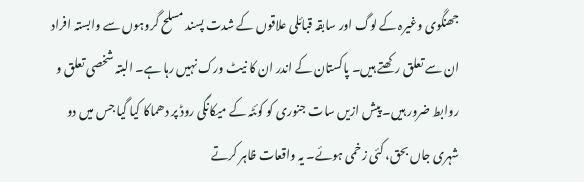جھنگوی وغیرہ کے لوگ اور سابقہ قبائلی علاقوں کے شدت پسند مسلح گروہوں سے وابستہ افراد ان سے تعلق رکھتے ہیں۔ پاکستان کے اندر ان کا نیٹ ورک نہیں رہا ہے۔ البتہ شخصی تعلق و روابط ضرور ہیں۔ پیش ازیں سات جنوری کو کوئٹہ کے میکانگی روڈ پر دھماکا کیا گیا جس میں دو شہری جاں بحق، کئی زخمی ہوئے۔ یہ واقعات ظاہر کرتے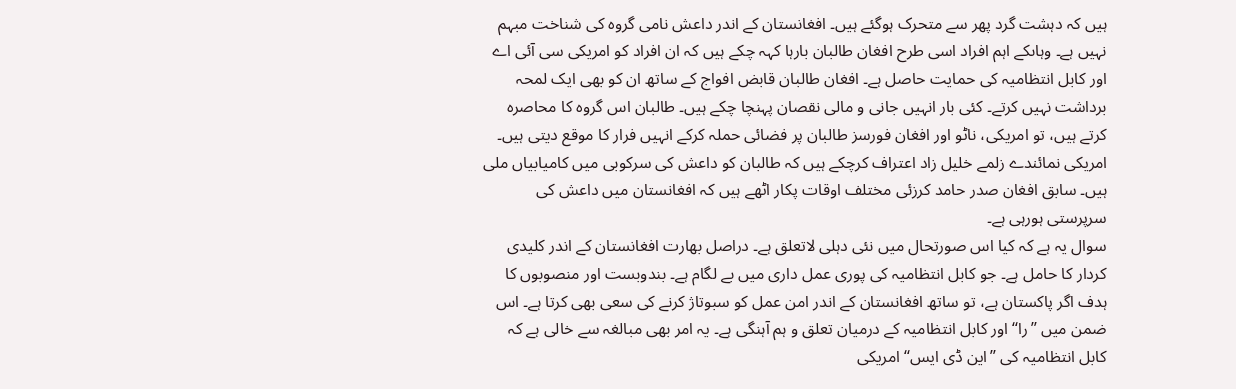ہیں کہ دہشت گرد پھر سے متحرک ہوگئے ہیں۔ افغانستان کے اندر داعش نامی گروہ کی شناخت مبہم نہیں ہے۔ وہاںکے اہم افراد اسی طرح افغان طالبان بارہا کہہ چکے ہیں کہ ان افراد کو امریکی سی آئی اے اور کابل انتظامیہ کی حمایت حاصل ہے۔ افغان طالبان قابض افواج کے ساتھ ان کو بھی ایک لمحہ برداشت نہیں کرتے۔ کئی بار انہیں جانی و مالی نقصان پہنچا چکے ہیں۔ طالبان اس گروہ کا محاصرہ کرتے ہیں، تو امریکی، ناٹو اور افغان فورسز طالبان پر فضائی حملہ کرکے انہیں فرار کا موقع دیتی ہیں۔ امریکی نمائندے زلمے خلیل زاد اعتراف کرچکے ہیں کہ طالبان کو داعش کی سرکوبی میں کامیابیاں ملی ہیں۔ سابق افغان صدر حامد کرزئی مختلف اوقات پکار اٹھے ہیں کہ افغانستان میں داعش کی سرپرستی ہورہی ہے۔
سوال یہ ہے کہ کیا اس صورتحال میں نئی دہلی لاتعلق ہے۔ دراصل بھارت افغانستان کے اندر کلیدی کردار کا حامل ہے۔ جو کابل انتظامیہ کی پوری عمل داری میں بے لگام ہے۔ بندوبست اور منصوبوں کا ہدف اگر پاکستان ہے، تو ساتھ افغانستان کے اندر امن عمل کو سبوتاژ کرنے کی سعی بھی کرتا ہے۔ اس ضمن میں ’’را‘‘ اور کابل انتظامیہ کے درمیان تعلق و ہم آہنگی ہے۔ یہ امر بھی مبالغہ سے خالی ہے کہ کابل انتظامیہ کی ’’این ڈی ایس‘‘ امریکی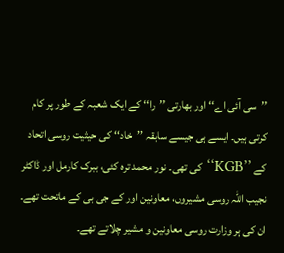’’سی آئی اے‘‘ اور بھارتی ’’را‘‘ کے ایک شعبہ کے طور پر کام کرتی ہیں۔ ایسے ہی جیسے سابقہ ’’خاد‘‘ کی حیثیت روسی اتحاد کے ’’KGB‘‘ کی تھی۔ نور محمد ترہ کئی، ببرک کارمل اور ڈاکٹر نجیب اللہ روسی مشیروں، معاونین اور کے جی بی کے ماتحت تھے۔ ان کی ہر وزارت روسی معاونین و مشیر چلاتے تھے۔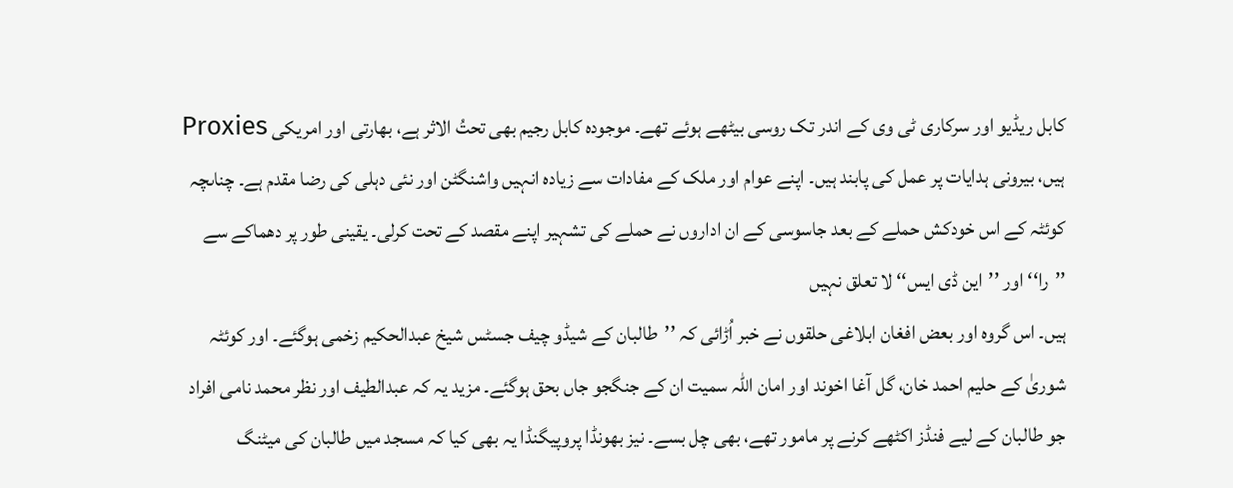کابل ریڈیو اور سرکاری ٹی وی کے اندر تک روسی بیٹھے ہوئے تھے۔ موجودہ کابل رجیم بھی تحتُ الاثر ہے، بھارتی اور امریکی Proxies ہیں، بیرونی ہدایات پر عمل کی پابند ہیں۔ اپنے عوام اور ملک کے مفادات سے زیادہ انہیں واشنگٹن اور نئی دہلی کی رضا مقدم ہے۔ چناںچہ کوئٹہ کے اس خودکش حملے کے بعد جاسوسی کے ان اداروں نے حملے کی تشہیر اپنے مقصد کے تحت کرلی۔ یقینی طور پر دھماکے سے ’’را‘‘ اور ’’این ڈی ایس‘‘ لا تعلق نہیں
ہیں۔ اس گروہ اور بعض افغان ابلاغی حلقوں نے خبر اُڑائی کہ ’’طالبان کے شیڈو چیف جسٹس شیخ عبدالحکیم زخمی ہوگئے۔ اور کوئٹہ شوریٰ کے حلیم احمد خان، گل آغا اخوند اور امان اللہ سمیت ان کے جنگجو جاں بحق ہوگئے۔ مزید یہ کہ عبدالطیف اور نظر محمد نامی افراد جو طالبان کے لیے فنڈز اکٹھے کرنے پر مامور تھے، بھی چل بسے۔ نیز بھونڈا پروپیگنڈا یہ بھی کیا کہ مسجد میں طالبان کی میٹنگ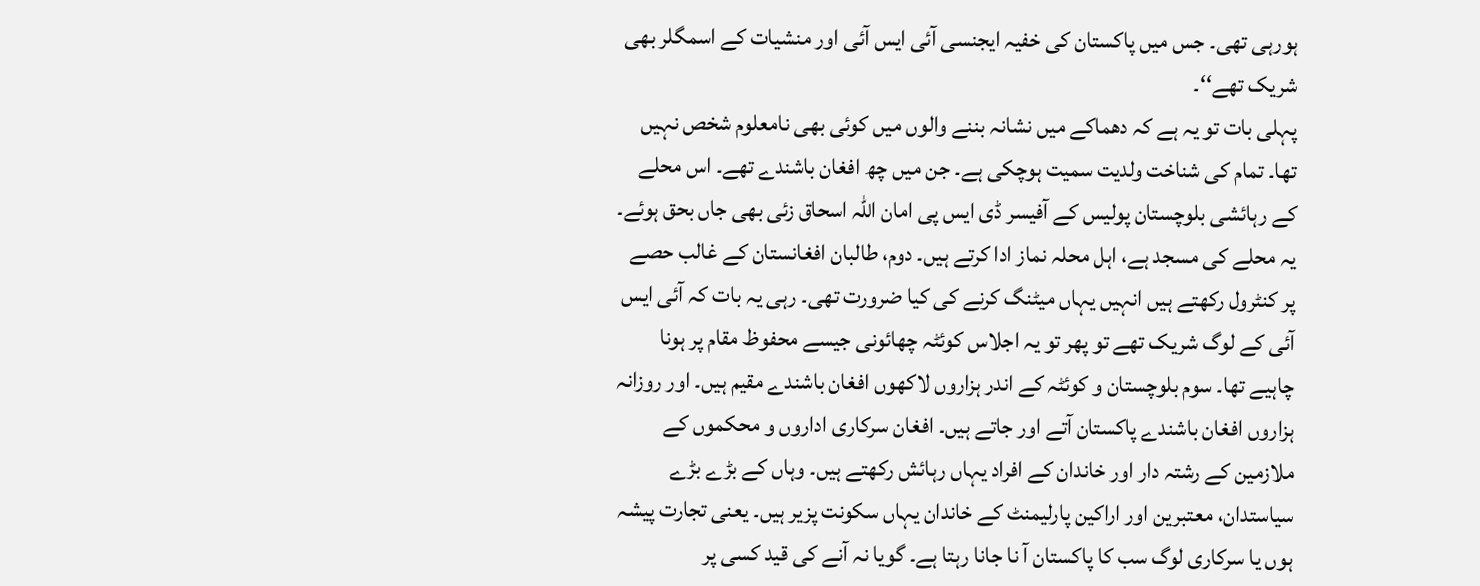ہورہی تھی۔ جس میں پاکستان کی خفیہ ایجنسی آئی ایس آئی اور منشیات کے اسمگلر بھی شریک تھے‘‘۔
پہلی بات تو یہ ہے کہ دھماکے میں نشانہ بننے والوں میں کوئی بھی نامعلوم شخص نہیں تھا۔ تمام کی شناخت ولدیت سمیت ہوچکی ہے۔ جن میں چھ افغان باشندے تھے۔ اس محلے کے رہائشی بلوچستان پولیس کے آفیسر ڈی ایس پی امان اللہ اسحاق زئی بھی جاں بحق ہوئے۔ یہ محلے کی مسجد ہے، اہل محلہ نماز ادا کرتے ہیں۔ دوم، طالبان افغانستان کے غالب حصے پر کنٹرول رکھتے ہیں انہیں یہاں میٹنگ کرنے کی کیا ضرورت تھی۔ رہی یہ بات کہ آئی ایس آئی کے لوگ شریک تھے تو پھر تو یہ اجلاس کوئٹہ چھائونی جیسے محفوظ مقام پر ہونا چاہیے تھا۔ سوم بلوچستان و کوئٹہ کے اندر ہزاروں لاکھوں افغان باشندے مقیم ہیں۔ اور روزانہ ہزاروں افغان باشندے پاکستان آتے اور جاتے ہیں۔ افغان سرکاری اداروں و محکموں کے ملازمین کے رشتہ دار اور خاندان کے افراد یہاں رہائش رکھتے ہیں۔ وہاں کے بڑے بڑے سیاستدان، معتبرین اور اراکین پارلیمنٹ کے خاندان یہاں سکونت پزیر ہیں۔ یعنی تجارت پیشہ ہوں یا سرکاری لوگ سب کا پاکستان آ نا جانا رہتا ہے۔ گویا نہ آنے کی قید کسی پر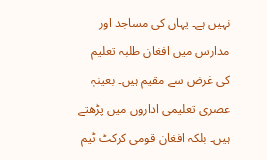نہیں ہے۔ یہاں کی مساجد اور مدارس میں افغان طلبہ تعلیم کی غرض سے مقیم ہیں۔ بعینہٖ عصری تعلیمی اداروں میں پڑھتے ہیں۔ بلکہ افغان قومی کرکٹ ٹیم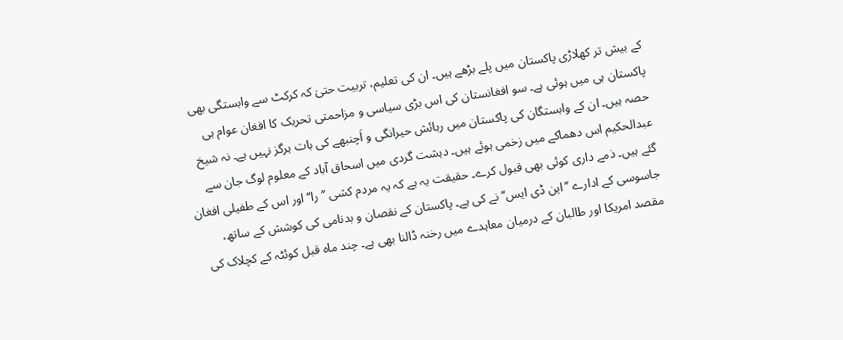کے بیش تر کھلاڑی پاکستان میں پلے بڑھے ہیں۔ ان کی تعلیم، تربیت حتیٰ کہ کرکٹ سے وابستگی بھی پاکستان ہی میں ہوئی ہے۔ سو افغانستان کی اس بڑی سیاسی و مزاحمتی تحریک کا افغان عوام ہی حصہ ہیں۔ ان کے وابستگان کی پاکستان میں رہائش حیرانگی و اَچنبھے کی بات ہرگز نہیں ہے۔ نہ شیخ عبدالحکیم اس دھماکے میں زخمی ہوئے ہیں۔ دہشت گردی میں اسحاق آباد کے معلوم لوگ جان سے گئے ہیں۔ ذمے داری کوئی بھی قبول کرے۔ حقیقت یہ ہے کہ یہ مردم کشی ’’را‘‘ اور اس کے طفیلی افغان جاسوسی کے ادارے ’’این ڈی ایس‘‘ نے کی ہے۔ پاکستان کے نقصان و بدنامی کی کوشش کے ساتھ، مقصد امریکا اور طالبان کے درمیان معاہدے میں رخنہ ڈالنا بھی ہے۔ چند ماہ قبل کوئٹہ کے کچلاک کی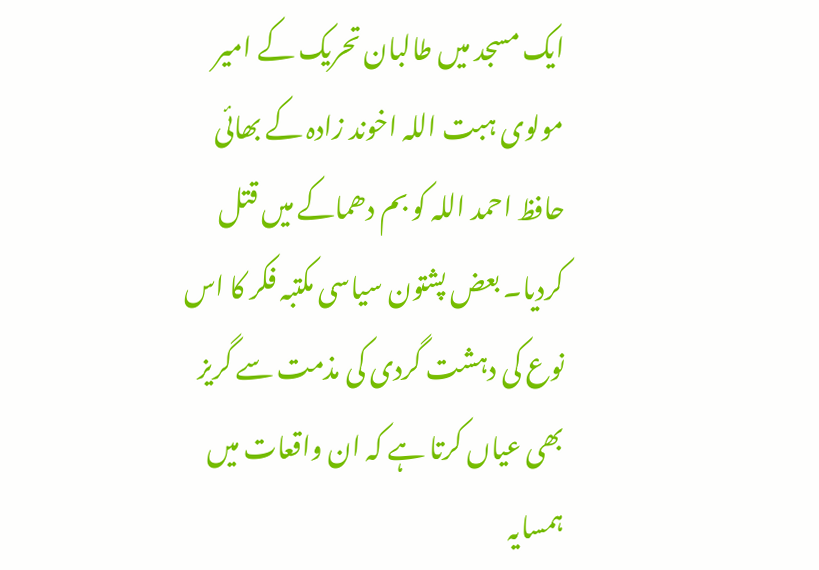ایک مسجد میں طالبان تحریک کے امیر مولوی ہبت اللہ اخوند زادہ کے بھائی حافظ احمد اللہ کو بم دھماکے میں قتل کردیا۔ بعض پشتون سیاسی مکتبہ فکر کا اس نوع کی دہشت گردی کی مذمت سے گریز بھی عیاں کرتا ہے کہ ان واقعات میں ہمسایہ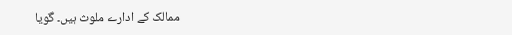ممالک کے ادارے ملوث ہیں۔ گویا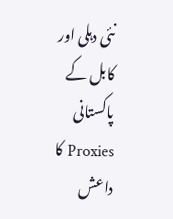نئی دہلی اور کابل کے پاکستانی Proxies کا داعش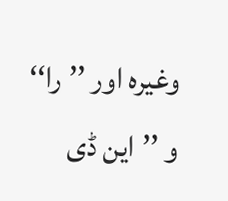وغیرہ اور ’’را‘‘ و ’’این ڈی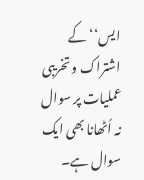ایس‘‘ کے اشتراک و تخریبی عملیات پر سوال نہ اُٹھانا بھی ایک سوال ہے۔